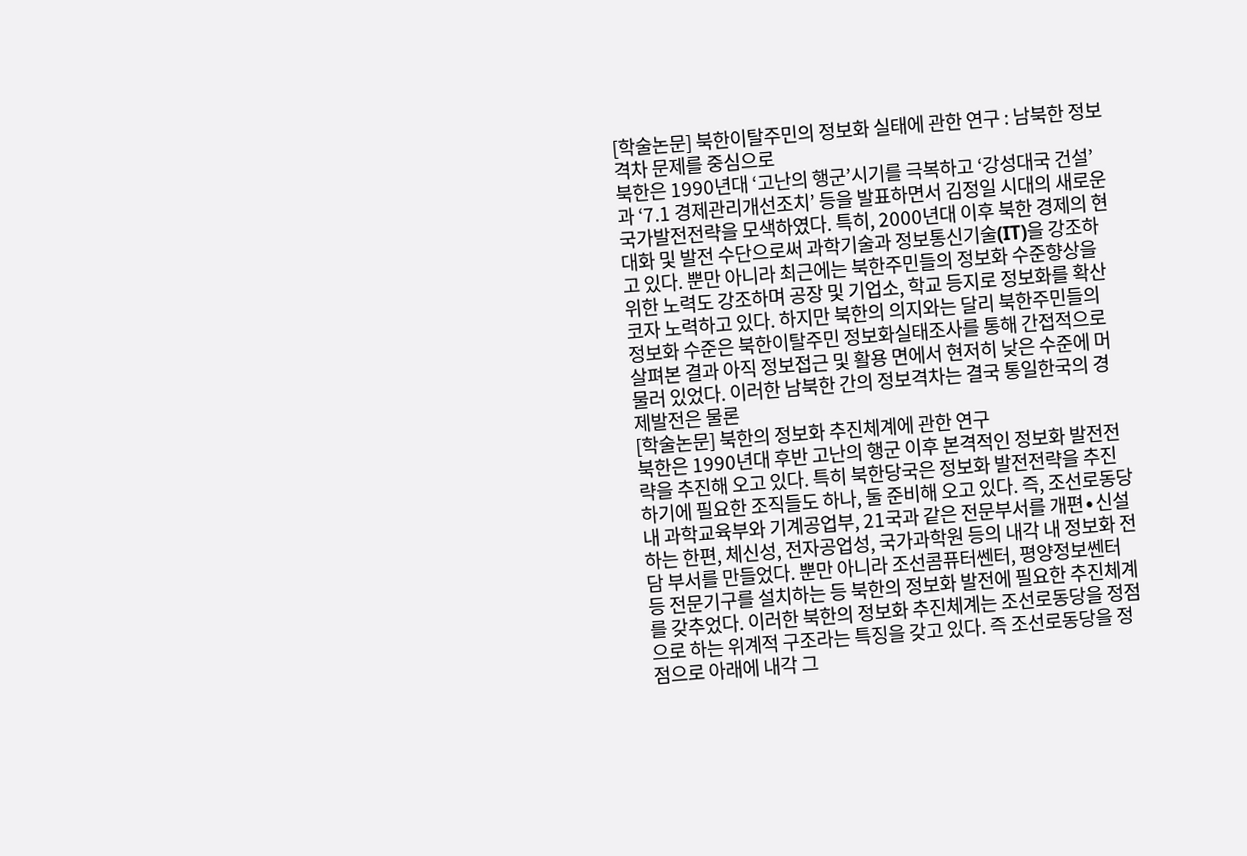[학술논문] 북한이탈주민의 정보화 실태에 관한 연구 : 남북한 정보격차 문제를 중심으로
북한은 1990년대 ‘고난의 행군’시기를 극복하고 ‘강성대국 건설’과 ‘7.1 경제관리개선조치’ 등을 발표하면서 김정일 시대의 새로운 국가발전전략을 모색하였다. 특히, 2000년대 이후 북한 경제의 현대화 및 발전 수단으로써 과학기술과 정보통신기술(IT)을 강조하고 있다. 뿐만 아니라 최근에는 북한주민들의 정보화 수준향상을 위한 노력도 강조하며 공장 및 기업소, 학교 등지로 정보화를 확산코자 노력하고 있다. 하지만 북한의 의지와는 달리 북한주민들의 정보화 수준은 북한이탈주민 정보화실태조사를 통해 간접적으로 살펴본 결과 아직 정보접근 및 활용 면에서 현저히 낮은 수준에 머물러 있었다. 이러한 남북한 간의 정보격차는 결국 통일한국의 경제발전은 물론
[학술논문] 북한의 정보화 추진체계에 관한 연구
북한은 1990년대 후반 고난의 행군 이후 본격적인 정보화 발전전략을 추진해 오고 있다. 특히 북한당국은 정보화 발전전략을 추진하기에 필요한 조직들도 하나, 둘 준비해 오고 있다. 즉, 조선로동당 내 과학교육부와 기계공업부, 21국과 같은 전문부서를 개편∙신설하는 한편, 체신성, 전자공업성, 국가과학원 등의 내각 내 정보화 전담 부서를 만들었다. 뿐만 아니라 조선콤퓨터쎈터, 평양정보쎈터 등 전문기구를 설치하는 등 북한의 정보화 발전에 필요한 추진체계를 갖추었다. 이러한 북한의 정보화 추진체계는 조선로동당을 정점으로 하는 위계적 구조라는 특징을 갖고 있다. 즉 조선로동당을 정점으로 아래에 내각 그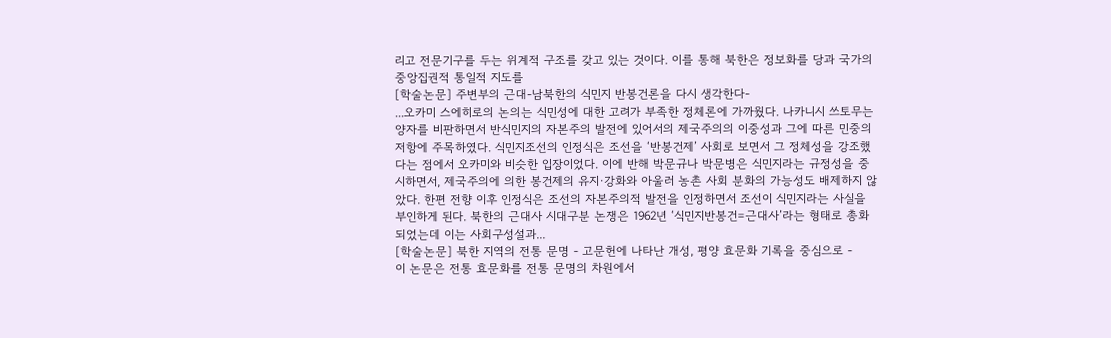리고 전문기구를 두는 위계적 구조를 갖고 있는 것이다. 이를 통해 북한은 정보화를 당과 국가의 중앙집권적 통일적 지도를
[학술논문] 주변부의 근대-남북한의 식민지 반봉건론을 다시 생각한다-
...오카미 스에히로의 논의는 식민성에 대한 고려가 부족한 정체론에 가까웠다. 나카니시 쓰토무는 양자를 비판하면서 반식민지의 자본주의 발전에 있어서의 제국주의의 이중성과 그에 따른 민중의 저항에 주목하였다. 식민지조선의 인정식은 조선을 ‘반봉건제’ 사회로 보면서 그 정체성을 강조했다는 점에서 오카미와 비슷한 입장이었다. 이에 반해 박문규나 박문병은 식민지라는 규정성을 중시하면서, 제국주의에 의한 봉건제의 유지·강화와 아울러 농촌 사회 분화의 가능성도 배제하지 않았다. 한편 전향 이후 인정식은 조선의 자본주의적 발전을 인정하면서 조선이 식민지라는 사실을 부인하게 된다. 북한의 근대사 시대구분 논쟁은 1962년 ‘식민지반봉건=근대사’라는 형태로 총화되었는데 이는 사회구성설과...
[학술논문] 북한 지역의 전통 문명 - 고문헌에 나타난 개성, 평양 효문화 기록을 중심으로 -
이 논문은 전통 효문화를 전통 문명의 차원에서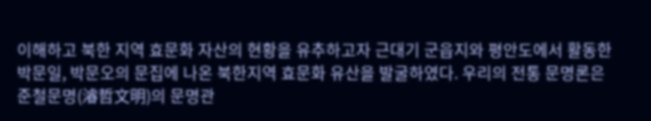이해하고 북한 지역 효문화 자산의 현황을 유추하고자 근대기 군읍지와 평안도에서 활동한 박문일, 박문오의 문집에 나온 북한지역 효문화 유산을 발굴하였다. 우리의 전통 문명론은 준철문명(濬哲文明)의 문명관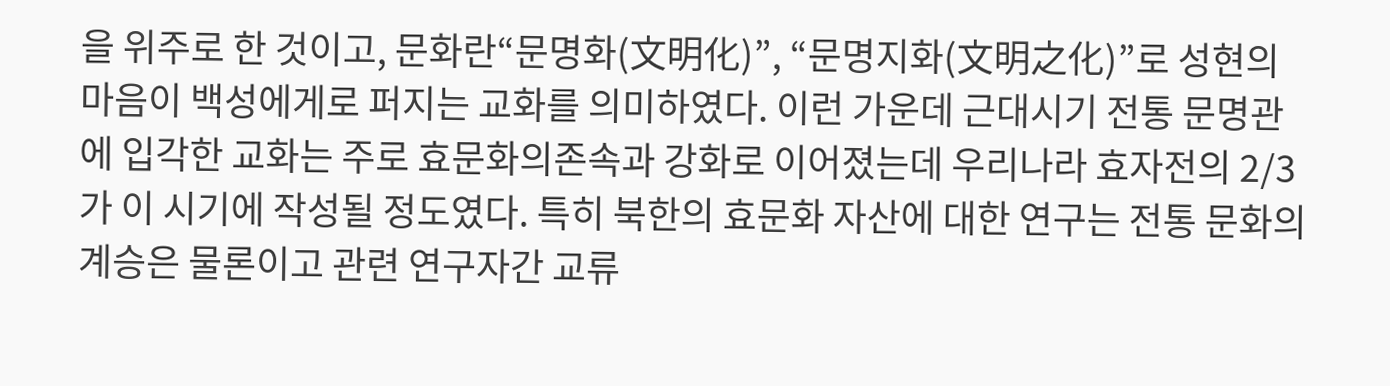을 위주로 한 것이고, 문화란“문명화(文明化)”, “문명지화(文明之化)”로 성현의 마음이 백성에게로 퍼지는 교화를 의미하였다. 이런 가운데 근대시기 전통 문명관에 입각한 교화는 주로 효문화의존속과 강화로 이어졌는데 우리나라 효자전의 2/3가 이 시기에 작성될 정도였다. 특히 북한의 효문화 자산에 대한 연구는 전통 문화의 계승은 물론이고 관련 연구자간 교류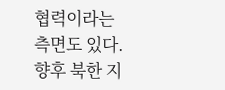협력이라는 측면도 있다. 향후 북한 지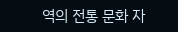역의 전통 문화 자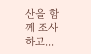산을 함께 조사하고...